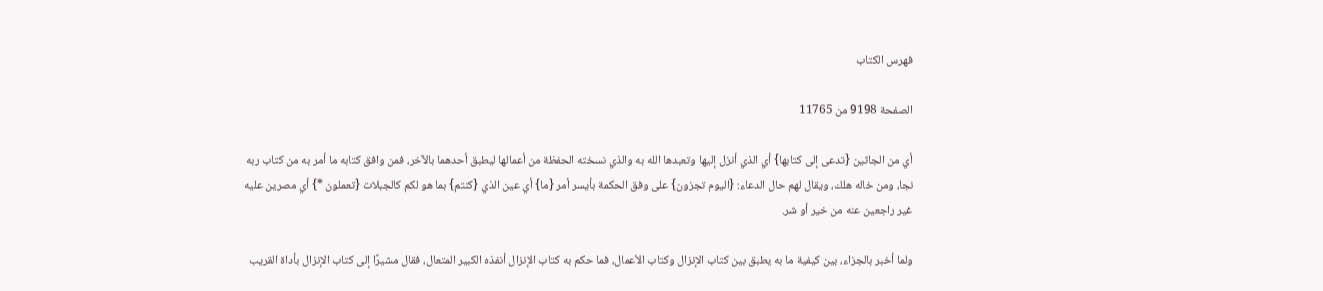فهرس الكتاب

الصفحة 9198 من 11765

أي من الجاثين {تدعى إلى كتابها} أي الذي أنزل إليها وتعبدها الله به والذي نسخته الحفظة من أعمالها ليطبق أحدهما بالآخر، فمن وافق كتابه ما أمر به من كتاب ربه نجا، ومن خاله هلك، ويقال لهم حال الدعاء: {اليوم تجزون} على وفق الحكمة بأيسر أمر {ما} أي عين الذي {كنتم} بما هو لكم كالجبلات {تعملون *} أي مصرين عليه غير راجعين عنه من خير أو شر.

ولما أخبر بالجزاء، بين كيفية ما به يطبق بين كتاب الإنزال وكتاب الأعمال، فما حكم به كتاب الإنزال أنفذه الكبير المتعال، فقال مشيرًا إلى كتاب الإنزال بأداة القريب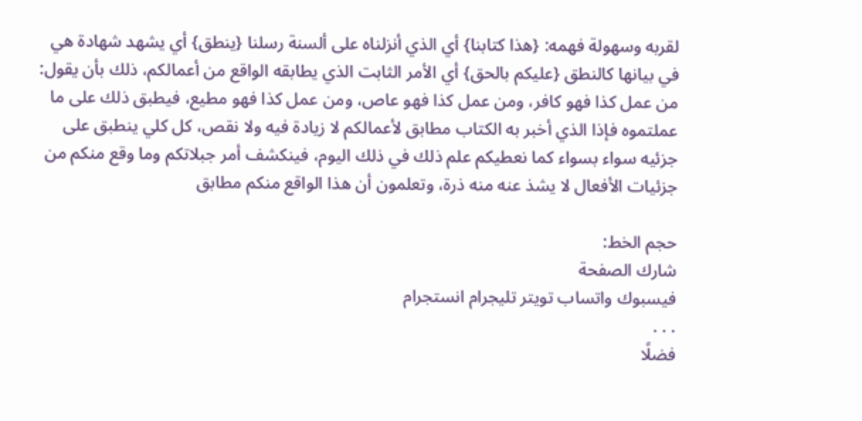لقربه وسهولة فهمه: {هذا كتابنا} أي الذي أنزلناه على ألسنة رسلنا {ينطق} أي يشهد شهادة هي في بيانها كالنطق {عليكم بالحق} أي الأمر الثابت الذي يطابقه الواقع من أعمالكم، ذلك بأن يقول: من عمل كذا فهو كافر، ومن عمل كذا فهو عاص، ومن عمل كذا فهو مطيع، فيطبق ذلك على ما عملتموه فإذا الذي أخبر به الكتاب مطابق لأعمالكم لا زيادة فيه ولا نقص، كل كلي ينطبق على جزئيه سواء بسواء كما نعطيكم علم ذلك في ذلك اليوم، فينكشف أمر جبلاتكم وما وقع منكم من جزئيات الأفعال لا يشذ عنه منه ذرة، وتعلمون أن هذا الواقع منكم مطابق

حجم الخط:
شارك الصفحة
فيسبوك واتساب تويتر تليجرام انستجرام
. . .
فضلًا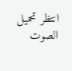انتظر تحميل الصوت